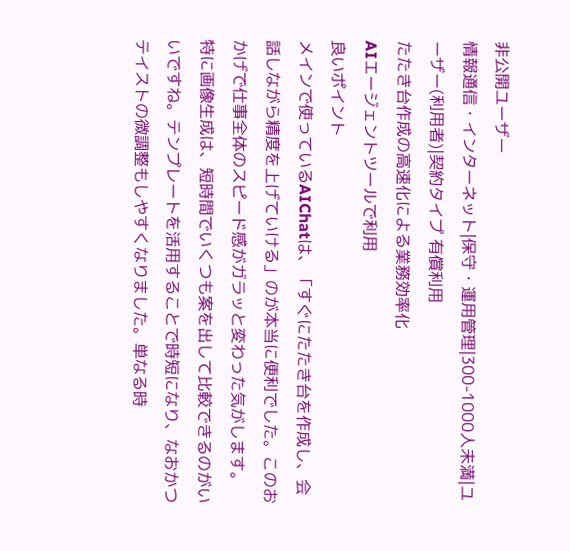非公開ユーザー
情報通信・インターネット|保守・運用管理|300-1000人未満|ユーザー(利用者)|契約タイプ 有償利用
たたき台作成の高速化による業務効率化
AIエージェントツールで利用
良いポイント
メインで使っているAIChatは、「すぐにたたき台を作成し、会話しながら精度を上げていける」のが本当に便利でした。このおかげで仕事全体のスピード感がガラッと変わった気がします。
特に画像生成は、短時間でいくつも案を出して比較できるのがいいですね。テンプレートを活用することで時短になり、なおかつテイストの微調整もしやすくなりました。単なる時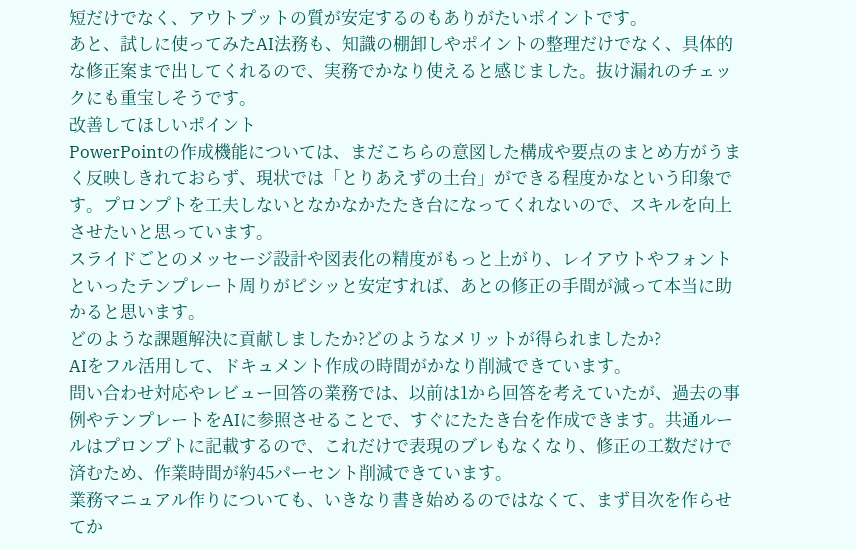短だけでなく、アウトプットの質が安定するのもありがたいポイントです。
あと、試しに使ってみたAI法務も、知識の棚卸しやポイントの整理だけでなく、具体的な修正案まで出してくれるので、実務でかなり使えると感じました。抜け漏れのチェックにも重宝しそうです。
改善してほしいポイント
PowerPointの作成機能については、まだこちらの意図した構成や要点のまとめ方がうまく反映しきれておらず、現状では「とりあえずの土台」ができる程度かなという印象です。プロンプトを工夫しないとなかなかたたき台になってくれないので、スキルを向上させたいと思っています。
スライドごとのメッセージ設計や図表化の精度がもっと上がり、レイアウトやフォントといったテンプレート周りがピシッと安定すれば、あとの修正の手間が減って本当に助かると思います。
どのような課題解決に貢献しましたか?どのようなメリットが得られましたか?
AIをフル活用して、ドキュメント作成の時間がかなり削減できています。
問い合わせ対応やレビュー回答の業務では、以前は1から回答を考えていたが、過去の事例やテンプレートをAIに参照させることで、すぐにたたき台を作成できます。共通ルールはプロンプトに記載するので、これだけで表現のブレもなくなり、修正の工数だけで済むため、作業時間が約45パーセント削減できています。
業務マニュアル作りについても、いきなり書き始めるのではなくて、まず目次を作らせてか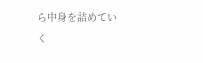ら中身を詰めていく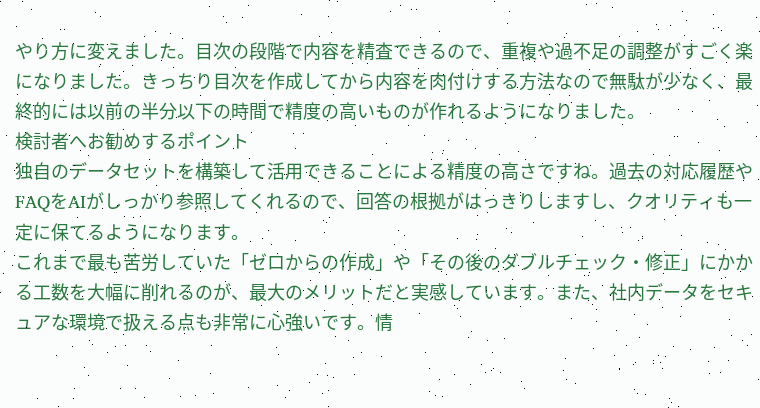やり方に変えました。目次の段階で内容を精査できるので、重複や過不足の調整がすごく楽になりました。きっちり目次を作成してから内容を肉付けする方法なので無駄が少なく、最終的には以前の半分以下の時間で精度の高いものが作れるようになりました。
検討者へお勧めするポイント
独自のデータセットを構築して活用できることによる精度の高さですね。過去の対応履歴やFAQをAIがしっかり参照してくれるので、回答の根拠がはっきりしますし、クオリティも一定に保てるようになります。
これまで最も苦労していた「ゼロからの作成」や「その後のダブルチェック・修正」にかかる工数を大幅に削れるのが、最大のメリットだと実感しています。また、社内データをセキュアな環境で扱える点も非常に心強いです。情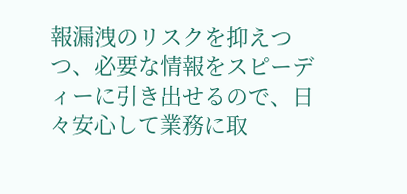報漏洩のリスクを抑えつつ、必要な情報をスピーディーに引き出せるので、日々安心して業務に取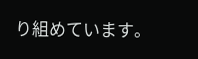り組めています。